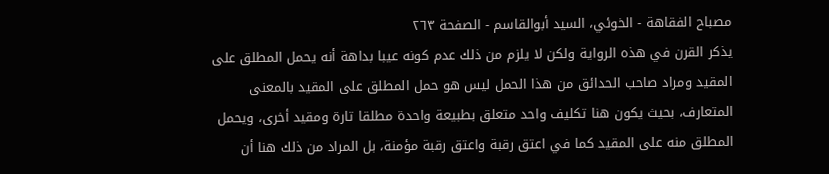مصباح الفقاهة - الخوئي، السيد أبوالقاسم - الصفحة ٢٦٣
يذكر القرن في هذه الرواية ولكن لا يلزم من ذلك عدم كونه عيبا بداهة أنه يحمل المطلق على المقيد ومراد صاحب الحدائق من هذا الحمل ليس هو حمل المطلق على المقيد بالمعنى المتعارف، بحيث يكون هنا تكليف واحد متعلق بطبيعة واحدة مطلقا تارة ومقيد أخرى، ويحمل المطلق منه على المقيد كما في اعتق رقبة واعتق رقبة مؤمنة، بل المراد من ذلك هنا أن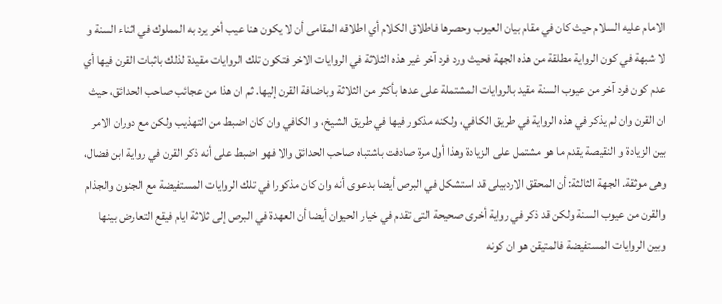الامام عليه السلام حيث كان في مقام بيان العيوب وحصرها فاطلاق الكلام أي اطلاقه المقامى أن لا يكون هنا عيب أخر يرد به المملوك في اثناء السنة و لا شبهة في كون الرواية مطلقة من هذه الجهة فحيث ورد فرد آخر غير هذه الثلاثة في الروايات الاخر فتكون تلك الروايات مقيدة لذلك باثبات القرن فيها أي عدم كون فرد آخر من عيوب السنة مقيد بالروايات المشتملة على عدها بأكثر من الثلاثة وباضافة القرن إليها. ثم ان هذا من عجائب صاحب الحدائق، حيث ان القرن وان لم يذكر في هذه الرواية في طريق الكافي، ولكنه مذكور فيها في طريق الشيخ، و الكافي وان كان اضبط من التهذيب ولكن مع دوران الامر بين الزيادة و النقيصة يقدم ما هو مشتمل على الزيادة وهذا أول مرة صادفت باشتباه صاحب الحدائق والا فهو اضبط على أنه ذكر القرن في رواية ابن فضال، وهى موثقة. الجهة الثالثة: أن المحقق الاردبيلى قد استشكل في البرص أيضا بدعوى أنه وان كان مذكورا في تلك الروايات المستفيضة مع الجنون والجذام والقرن من عيوب السنة ولكن قد ذكر في رواية أخرى صحيحة التى تقدم في خيار الحيوان أيضا أن العهدة في البرص إلى ثلاثة ايام فيقع التعارض بينها وبين الروايات المستفيضة فالمتيقن هو ان كونه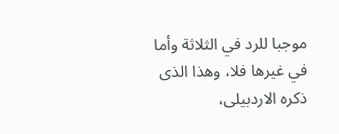موجبا للرد في الثلاثة وأما في غيرها فلا، وهذا الذى ذكره الاردبيلى،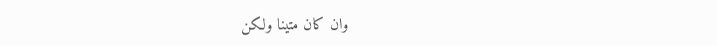وان كان متينا ولكن